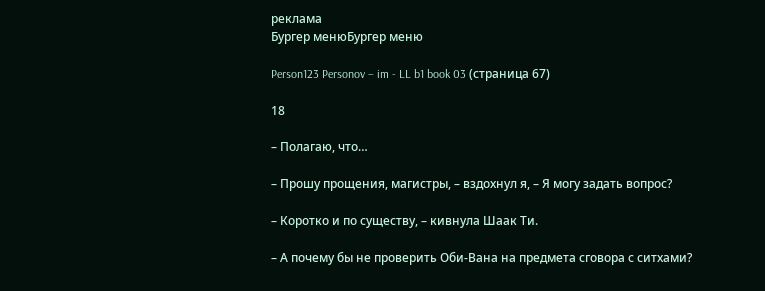реклама
Бургер менюБургер меню

Person123 Personov – im - LL b1 book 03 (страница 67)

18

– Полагаю, что…

– Прошу прощения, магистры, – вздохнул я, – Я могу задать вопрос?

– Коротко и по существу, – кивнула Шаак Ти.

– А почему бы не проверить Оби-Вана на предмета сговора с ситхами?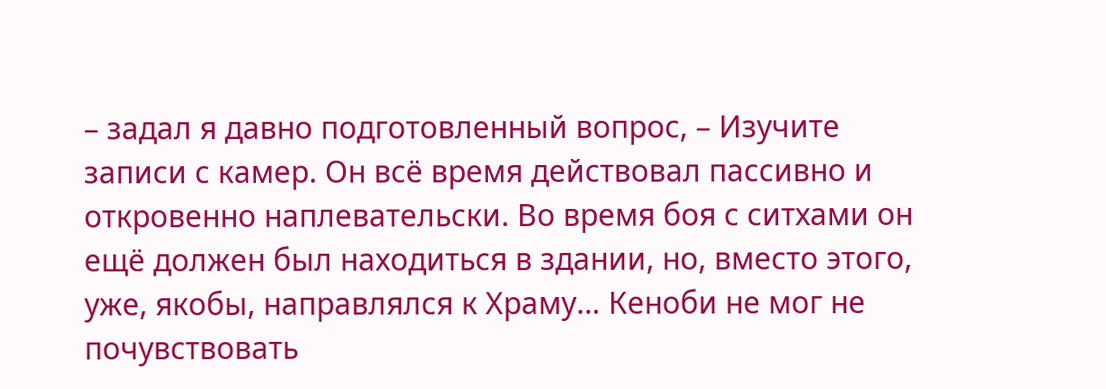– задал я давно подготовленный вопрос, – Изучите записи с камер. Он всё время действовал пассивно и откровенно наплевательски. Во время боя с ситхами он ещё должен был находиться в здании, но, вместо этого, уже, якобы, направлялся к Храму… Кеноби не мог не почувствовать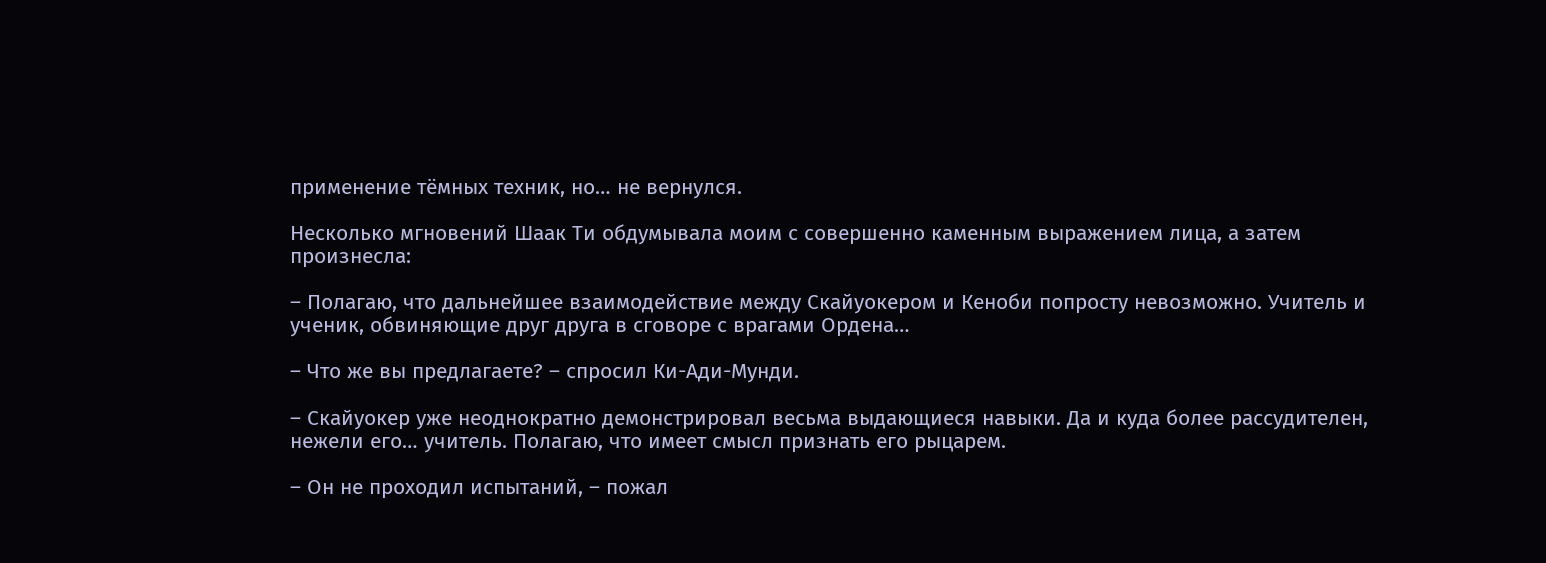применение тёмных техник, но… не вернулся.

Несколько мгновений Шаак Ти обдумывала моим с совершенно каменным выражением лица, а затем произнесла:

– Полагаю, что дальнейшее взаимодействие между Скайуокером и Кеноби попросту невозможно. Учитель и ученик, обвиняющие друг друга в сговоре с врагами Ордена…

– Что же вы предлагаете? – спросил Ки-Ади-Мунди.

– Скайуокер уже неоднократно демонстрировал весьма выдающиеся навыки. Да и куда более рассудителен, нежели его… учитель. Полагаю, что имеет смысл признать его рыцарем.

– Он не проходил испытаний, – пожал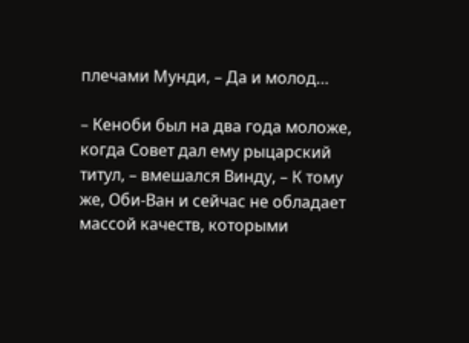плечами Мунди, – Да и молод…

– Кеноби был на два года моложе, когда Совет дал ему рыцарский титул, – вмешался Винду, – К тому же, Оби-Ван и сейчас не обладает массой качеств, которыми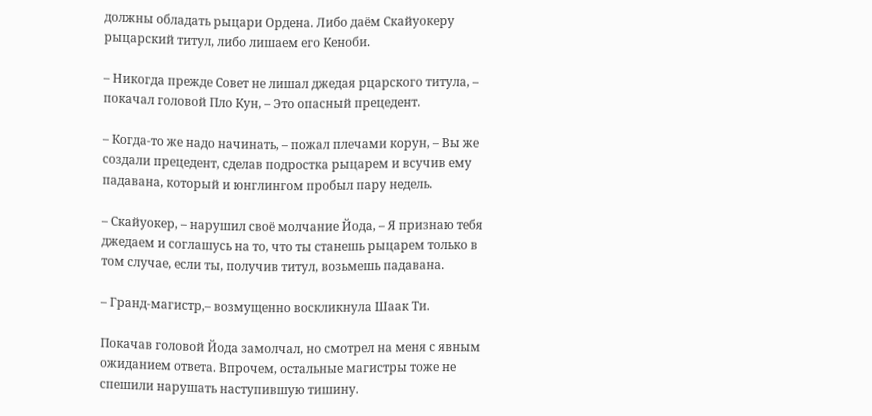должны обладать рыцари Ордена. Либо даём Скайуокеру рыцарский титул, либо лишаем его Кеноби.

– Никогда прежде Совет не лишал джедая рцарского титула, – покачал головой Пло Кун, – Это опасный прецедент.

– Когда-то же надо начинать, – пожал плечами корун, – Вы же создали прецедент, сделав подростка рыцарем и всучив ему падавана, который и юнглингом пробыл пару недель.

– Скайуокер, – нарушил своё молчание Йода, – Я признаю тебя джедаем и соглашусь на то, что ты станешь рыцарем только в том случае, если ты, получив титул, возьмешь падавана.

– Гранд-магистр,– возмущенно воскликнула Шаак Ти.

Покачав головой Йода замолчал, но смотрел на меня с явным ожиданием ответа. Впрочем, остальные магистры тоже не спешили нарушать наступившую тишину.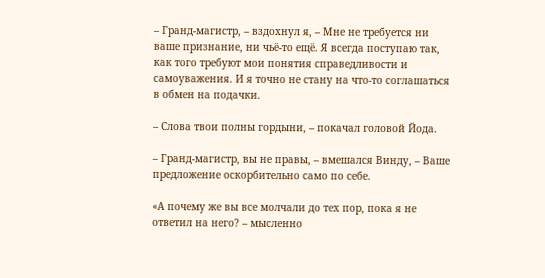– Гранд-магистр, – вздохнул я, – Мне не требуется ни ваше признание, ни чьё-то ещё. Я всегда поступаю так, как того требуют мои понятия справедливости и самоуважения. И я точно не стану на что-то соглашаться в обмен на подачки.

– Слова твои полны гордыни, – покачал головой Йода.

– Гранд-магистр, вы не правы, – вмешался Винду, – Ваше предложение оскорбительно само по себе.

«А почему же вы все молчали до тех пор, пока я не ответил на него? – мысленно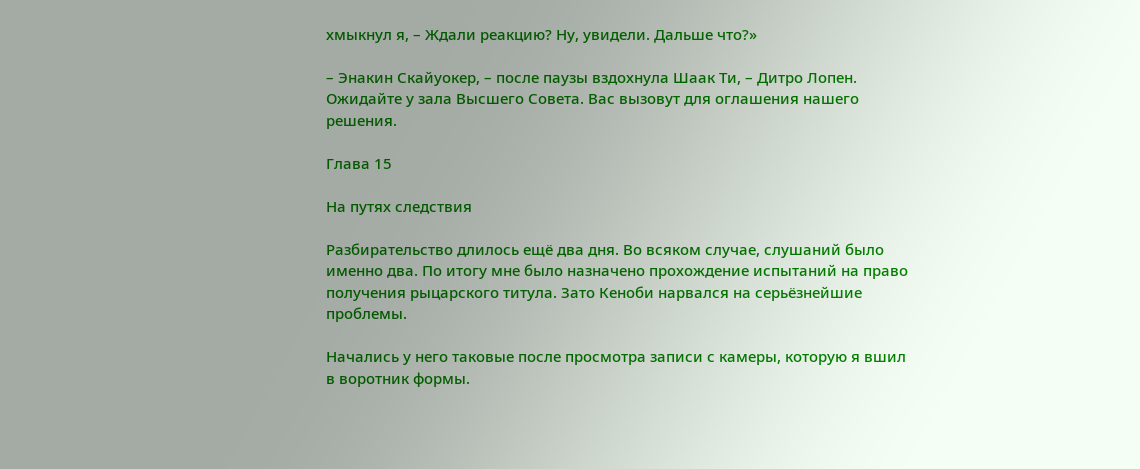хмыкнул я, – Ждали реакцию? Ну, увидели. Дальше что?»

– Энакин Скайуокер, – после паузы вздохнула Шаак Ти, – Дитро Лопен. Ожидайте у зала Высшего Совета. Вас вызовут для оглашения нашего решения.

Глава 15

На путях следствия

Разбирательство длилось ещё два дня. Во всяком случае, слушаний было именно два. По итогу мне было назначено прохождение испытаний на право получения рыцарского титула. Зато Кеноби нарвался на серьёзнейшие проблемы.

Начались у него таковые после просмотра записи с камеры, которую я вшил в воротник формы.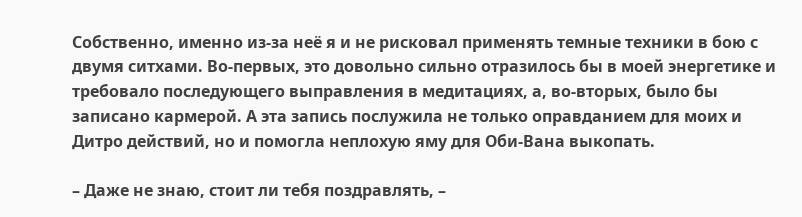Собственно, именно из-за неё я и не рисковал применять темные техники в бою с двумя ситхами. Во-первых, это довольно сильно отразилось бы в моей энергетике и требовало последующего выправления в медитациях, а, во-вторых, было бы записано кармерой. А эта запись послужила не только оправданием для моих и Дитро действий, но и помогла неплохую яму для Оби-Вана выкопать.

– Даже не знаю, стоит ли тебя поздравлять, –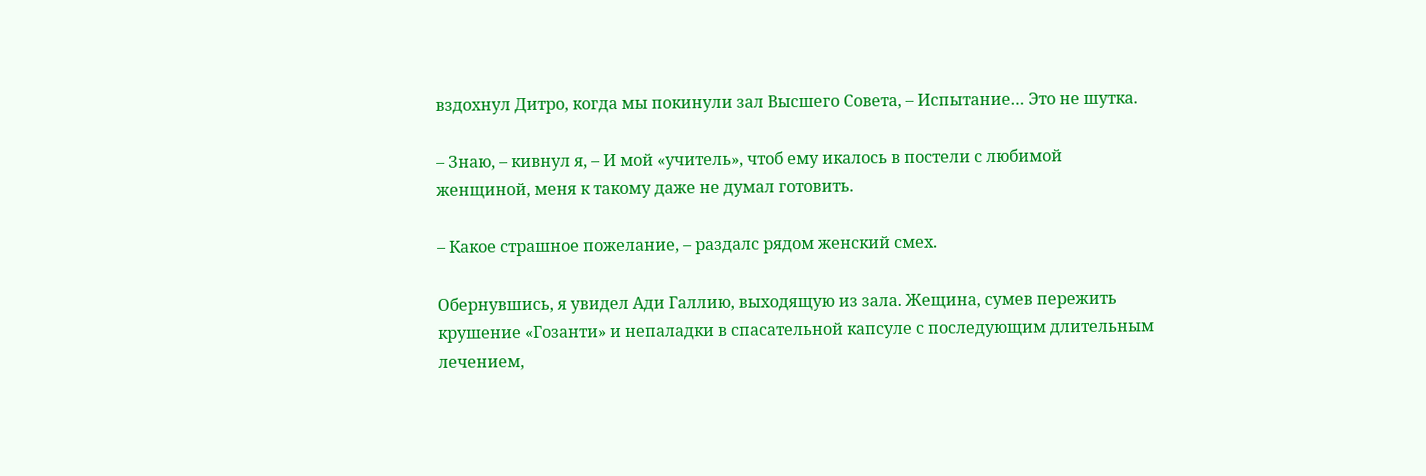вздохнул Дитро, когда мы покинули зал Высшего Совета, – Испытание… Это не шутка.

– Знаю, – кивнул я, – И мой «учитель», чтоб ему икалось в постели с любимой женщиной, меня к такому даже не думал готовить.

– Какое страшное пожелание, – раздалс рядом женский смех.

Обернувшись, я увидел Ади Галлию, выходящую из зала. Жещина, сумев пережить крушение «Гозанти» и непаладки в спасательной капсуле с последующим длительным лечением,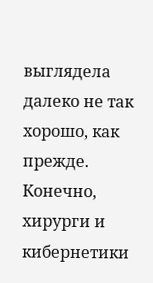выглядела далеко не так хорошо, как прежде. Конечно, хирурги и кибернетики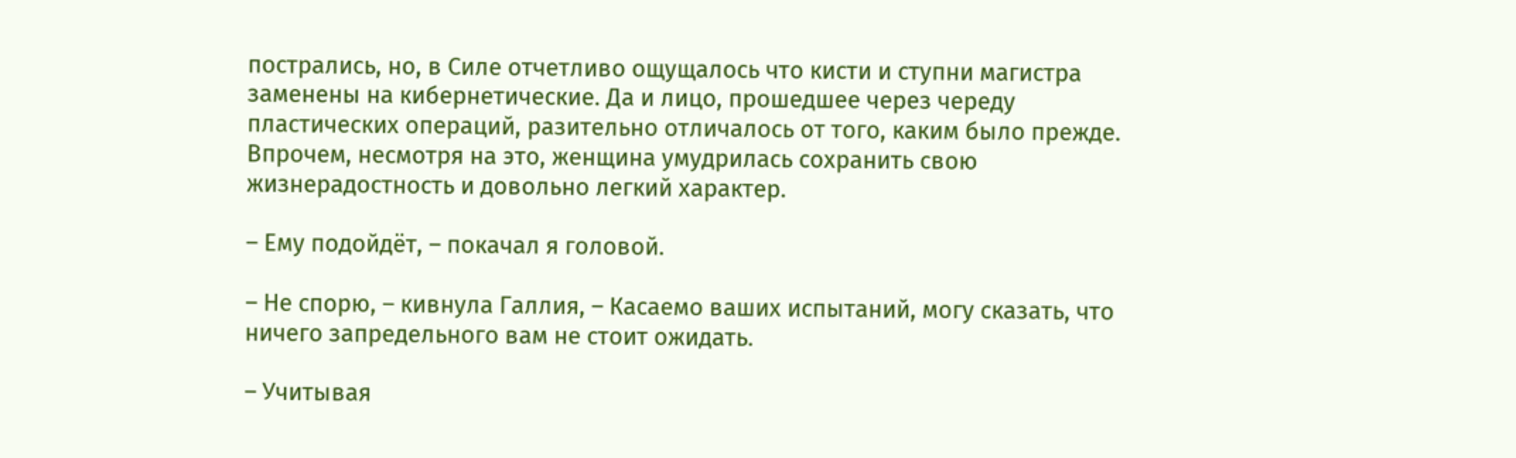пострались, но, в Силе отчетливо ощущалось что кисти и ступни магистра заменены на кибернетические. Да и лицо, прошедшее через череду пластических операций, разительно отличалось от того, каким было прежде. Впрочем, несмотря на это, женщина умудрилась сохранить свою жизнерадостность и довольно легкий характер.

– Ему подойдёт, – покачал я головой.

– Не спорю, – кивнула Галлия, – Касаемо ваших испытаний, могу сказать, что ничего запредельного вам не стоит ожидать.

– Учитывая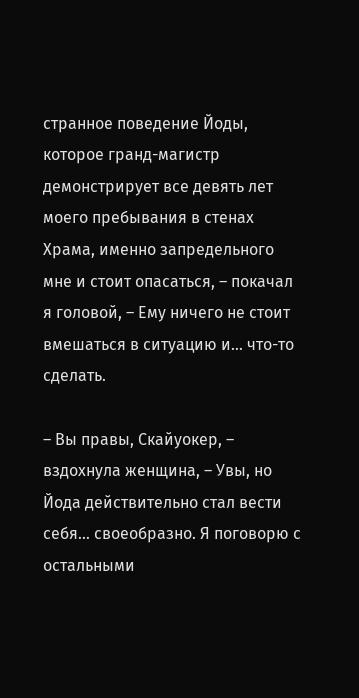странное поведение Йоды, которое гранд-магистр демонстрирует все девять лет моего пребывания в стенах Храма, именно запредельного мне и стоит опасаться, – покачал я головой, – Ему ничего не стоит вмешаться в ситуацию и… что-то сделать.

– Вы правы, Скайуокер, – вздохнула женщина, – Увы, но Йода действительно стал вести себя… своеобразно. Я поговорю с остальными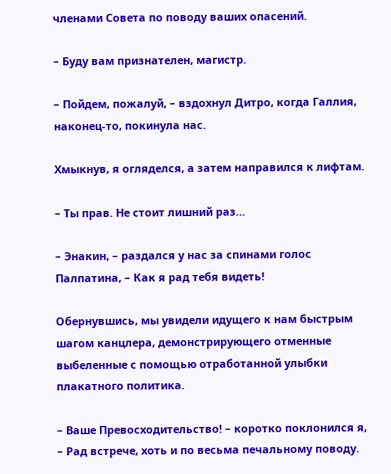членами Совета по поводу ваших опасений.

– Буду вам признателен, магистр.

– Пойдем, пожалуй, – вздохнул Дитро, когда Галлия, наконец-то, покинула нас.

Хмыкнув, я огляделся, а затем направился к лифтам.

– Ты прав. Не стоит лишний раз…

– Энакин, – раздался у нас за спинами голос Палпатина, – Как я рад тебя видеть!

Обернувшись, мы увидели идущего к нам быстрым шагом канцлера, демонстрирующего отменные выбеленные с помощью отработанной улыбки плакатного политика.

– Ваше Превосходительство! – коротко поклонился я, – Рад встрече, хоть и по весьма печальному поводу.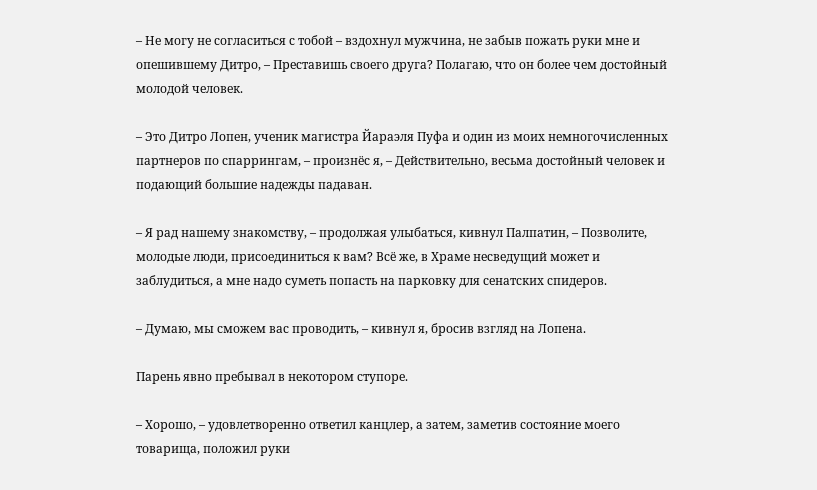– Не могу не согласиться с тобой – вздохнул мужчина, не забыв пожать руки мне и опешившему Дитро, – Преставишь своего друга? Полагаю, что он более чем достойный молодой человек.

– Это Дитро Лопен, ученик магистра Йараэля Пуфа и один из моих немногочисленных партнеров по спаррингам, – произнёс я, – Действительно, весьма достойный человек и подающий большие надежды падаван.

– Я рад нашему знакомству, – продолжая улыбаться, кивнул Палпатин, – Позволите, молодые люди, присоединиться к вам? Всё же, в Храме несведущий может и заблудиться, а мне надо суметь попасть на парковку для сенатских спидеров.

– Думаю, мы сможем вас проводить, – кивнул я, бросив взгляд на Лопена.

Парень явно пребывал в некотором ступоре.

– Хорошо, – удовлетворенно ответил канцлер, а затем, заметив состояние моего товарища, положил руки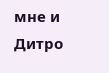мне и Дитро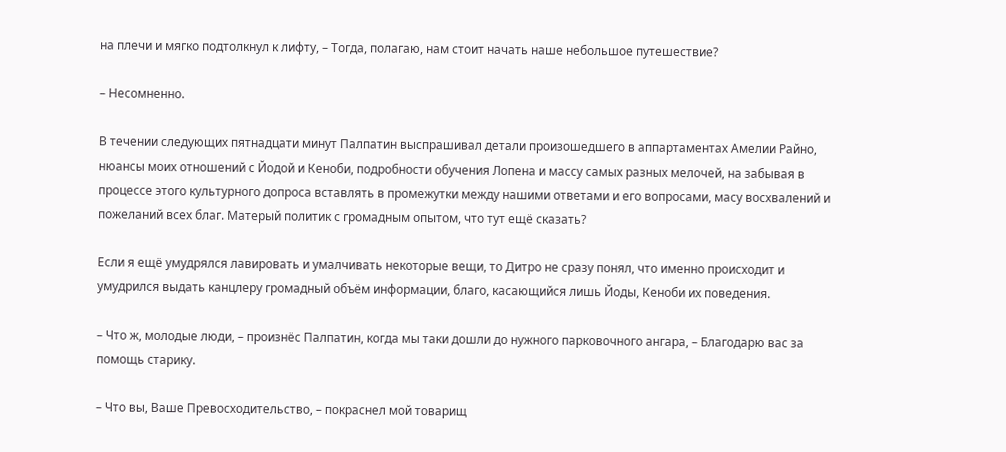на плечи и мягко подтолкнул к лифту, – Тогда, полагаю, нам стоит начать наше небольшое путешествие?

– Несомненно.

В течении следующих пятнадцати минут Палпатин выспрашивал детали произошедшего в аппартаментах Амелии Райно, нюансы моих отношений с Йодой и Кеноби, подробности обучения Лопена и массу самых разных мелочей, на забывая в процессе этого культурного допроса вставлять в промежутки между нашими ответами и его вопросами, масу восхвалений и пожеланий всех благ. Матерый политик с громадным опытом, что тут ещё сказать?

Если я ещё умудрялся лавировать и умалчивать некоторые вещи, то Дитро не сразу понял, что именно происходит и умудрился выдать канцлеру громадный объём информации, благо, касающийся лишь Йоды, Кеноби их поведения.

– Что ж, молодые люди, – произнёс Палпатин, когда мы таки дошли до нужного парковочного ангара, – Благодарю вас за помощь старику.

– Что вы, Ваше Превосходительство, – покраснел мой товарищ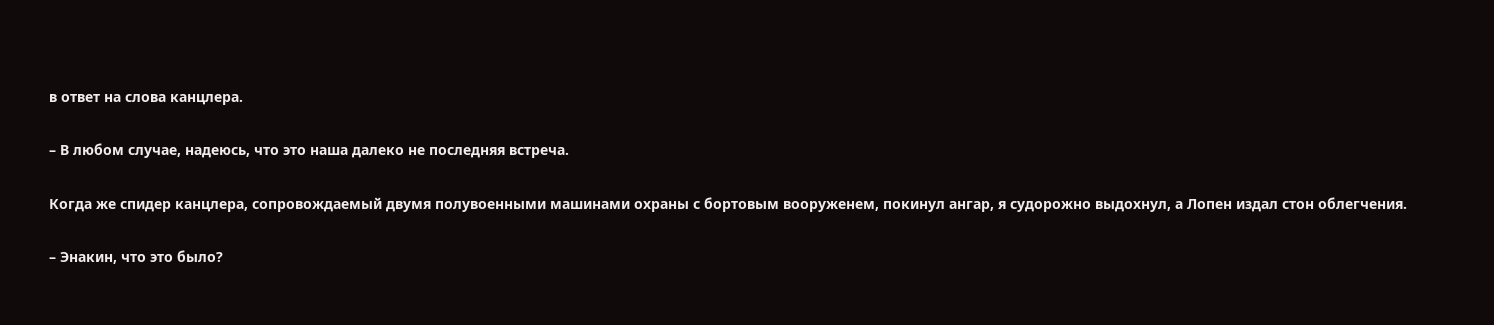в ответ на слова канцлера.

– В любом случае, надеюсь, что это наша далеко не последняя встреча.

Когда же спидер канцлера, сопровождаемый двумя полувоенными машинами охраны с бортовым вооруженем, покинул ангар, я судорожно выдохнул, а Лопен издал стон облегчения.

– Энакин, что это было?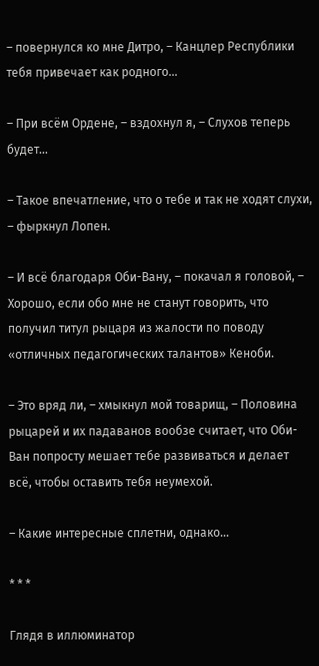– повернулся ко мне Дитро, – Канцлер Республики тебя привечает как родного…

– При всём Ордене, – вздохнул я, – Слухов теперь будет…

– Такое впечатление, что о тебе и так не ходят слухи, – фыркнул Лопен.

– И всё благодаря Оби-Вану, – покачал я головой, – Хорошо, если обо мне не станут говорить, что получил титул рыцаря из жалости по поводу «отличных педагогических талантов» Кеноби.

– Это вряд ли, – хмыкнул мой товарищ, – Половина рыцарей и их падаванов вообзе считает, что Оби-Ван попросту мешает тебе развиваться и делает всё, чтобы оставить тебя неумехой.

– Какие интересные сплетни, однако…

* * *

Глядя в иллюминатор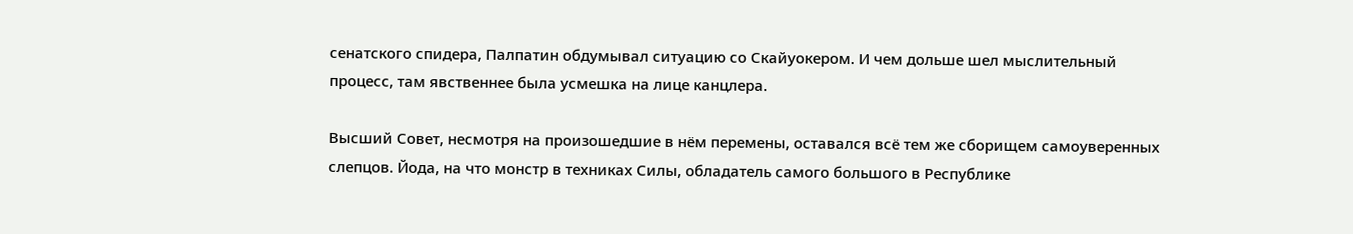сенатского спидера, Палпатин обдумывал ситуацию со Скайуокером. И чем дольше шел мыслительный процесс, там явственнее была усмешка на лице канцлера.

Высший Совет, несмотря на произошедшие в нём перемены, оставался всё тем же сборищем самоуверенных слепцов. Йода, на что монстр в техниках Силы, обладатель самого большого в Республике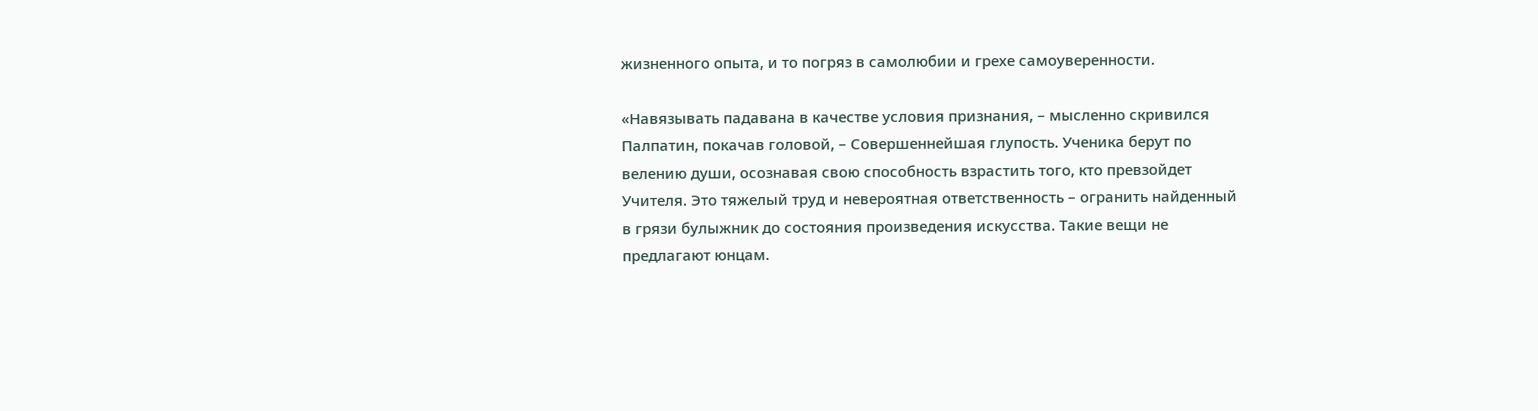жизненного опыта, и то погряз в самолюбии и грехе самоуверенности.

«Навязывать падавана в качестве условия признания, – мысленно скривился Палпатин, покачав головой, – Совершеннейшая глупость. Ученика берут по велению души, осознавая свою способность взрастить того, кто превзойдет Учителя. Это тяжелый труд и невероятная ответственность – огранить найденный в грязи булыжник до состояния произведения искусства. Такие вещи не предлагают юнцам.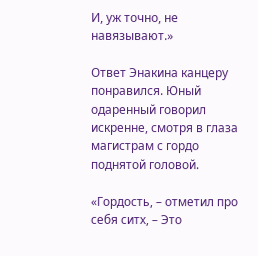И, уж точно, не навязывают.»

Ответ Энакина канцеру понравился. Юный одаренный говорил искренне, смотря в глаза магистрам с гордо поднятой головой.

«Гордость, – отметил про себя ситх, – Это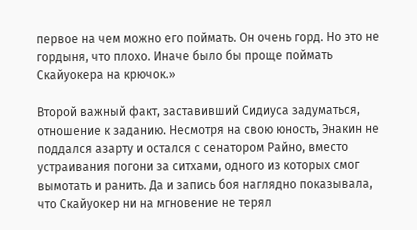первое на чем можно его поймать. Он очень горд. Но это не гордыня, что плохо. Иначе было бы проще поймать Скайуокера на крючок.»

Второй важный факт, заставивший Сидиуса задуматься, отношение к заданию. Несмотря на свою юность, Энакин не поддался азарту и остался с сенатором Райно, вместо устраивания погони за ситхами, одного из которых смог вымотать и ранить. Да и запись боя наглядно показывала, что Скайуокер ни на мгновение не терял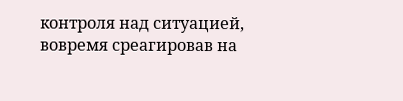контроля над ситуацией, вовремя среагировав на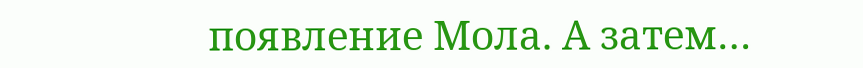появление Мола. А затем…